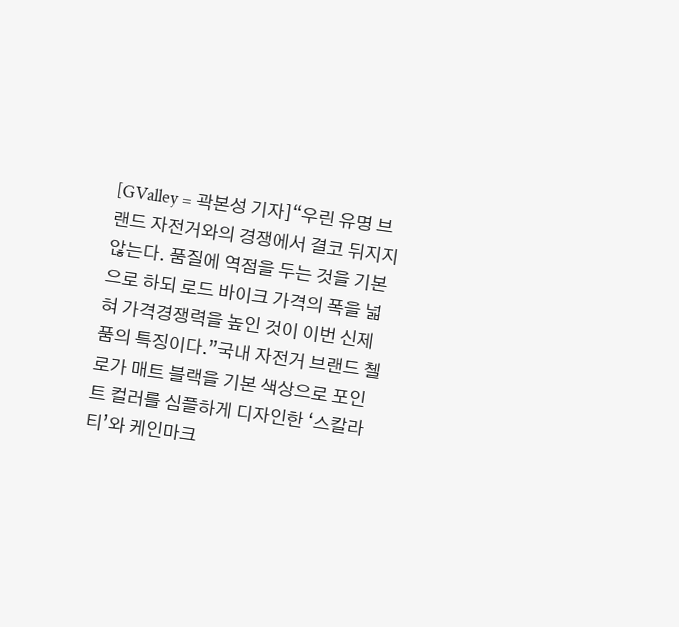[GValley = 곽본성 기자]“우린 유명 브랜드 자전거와의 경쟁에서 결코 뒤지지 않는다. 품질에 역점을 두는 것을 기본으로 하되 로드 바이크 가격의 폭을 넓혀 가격경쟁력을 높인 것이 이번 신제품의 특징이다.”국내 자전거 브랜드 첼로가 매트 블랙을 기본 색상으로 포인트 컬러를 심플하게 디자인한 ‘스칼라티’와 케인마크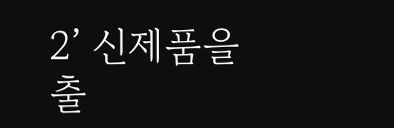2’ 신제품을 출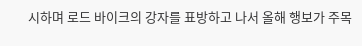시하며 로드 바이크의 강자를 표방하고 나서 올해 행보가 주목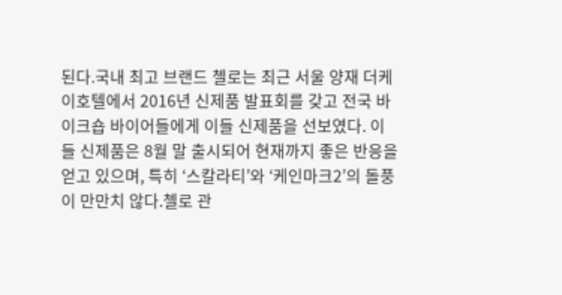된다.국내 최고 브랜드 첼로는 최근 서울 양재 더케이호텔에서 2016년 신제품 발표회를 갖고 전국 바이크숍 바이어들에게 이들 신제품을 선보였다. 이들 신제품은 8월 말 출시되어 현재까지 좋은 반응을 얻고 있으며, 특히 ‘스칼라티’와 ‘케인마크2’의 돌풍이 만만치 않다.첼로 관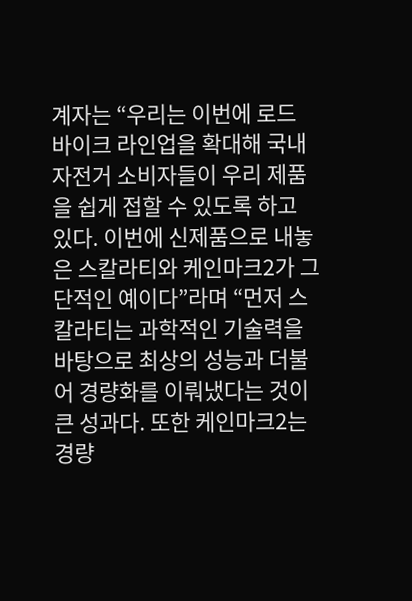계자는 “우리는 이번에 로드 바이크 라인업을 확대해 국내 자전거 소비자들이 우리 제품을 쉽게 접할 수 있도록 하고 있다. 이번에 신제품으로 내놓은 스칼라티와 케인마크2가 그 단적인 예이다”라며 “먼저 스칼라티는 과학적인 기술력을 바탕으로 최상의 성능과 더불어 경량화를 이뤄냈다는 것이 큰 성과다. 또한 케인마크2는 경량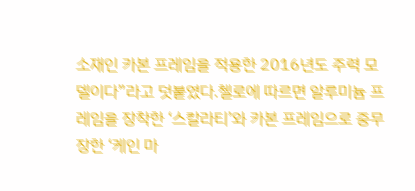소재인 카본 프레임을 적용한 2016년도 주력 모델이다”라고 덧붙였다.첼로에 따르면 알루미늄 프레임을 장착한 ‘스칼라티’와 카본 프레임으로 중무장한 ‘케인 마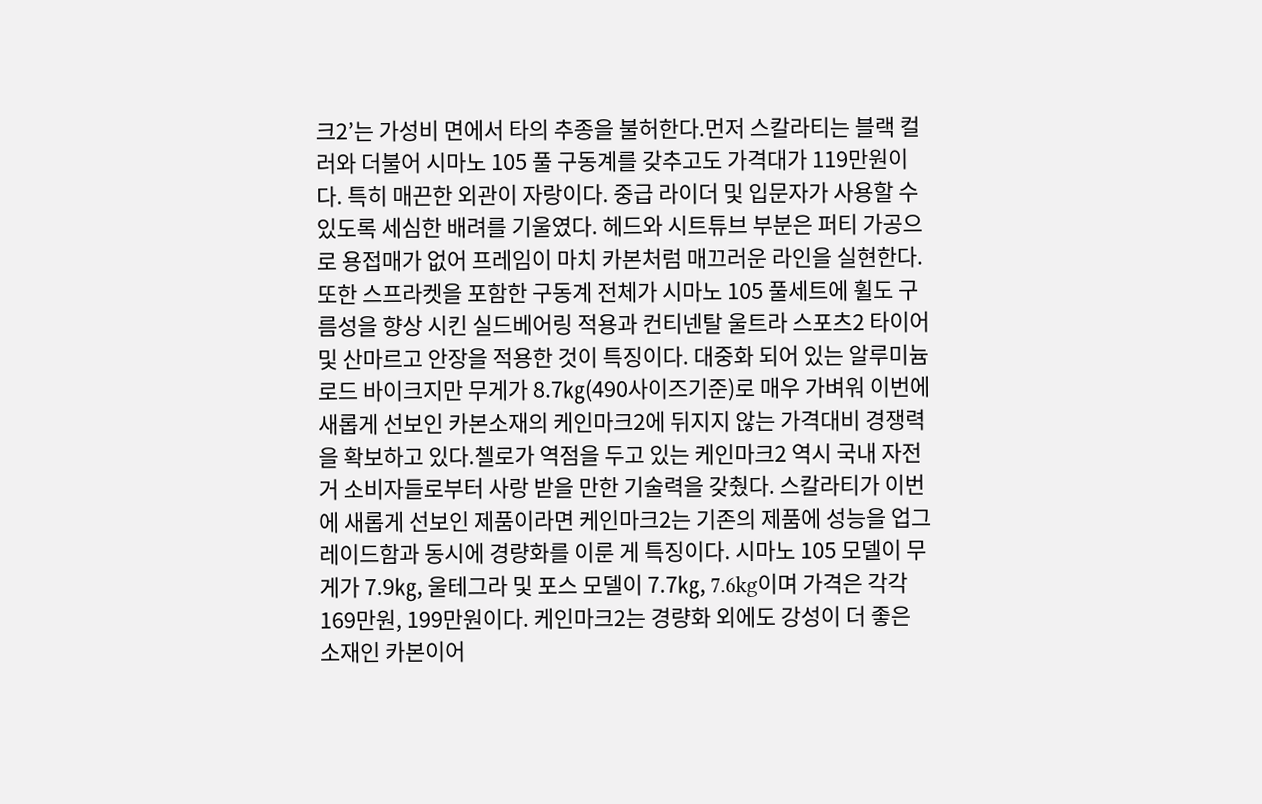크2’는 가성비 면에서 타의 추종을 불허한다.먼저 스칼라티는 블랙 컬러와 더불어 시마노 105 풀 구동계를 갖추고도 가격대가 119만원이다. 특히 매끈한 외관이 자랑이다. 중급 라이더 및 입문자가 사용할 수 있도록 세심한 배려를 기울였다. 헤드와 시트튜브 부분은 퍼티 가공으로 용접매가 없어 프레임이 마치 카본처럼 매끄러운 라인을 실현한다. 또한 스프라켓을 포함한 구동계 전체가 시마노 105 풀세트에 휠도 구름성을 향상 시킨 실드베어링 적용과 컨티넨탈 울트라 스포츠2 타이어 및 산마르고 안장을 적용한 것이 특징이다. 대중화 되어 있는 알루미늄 로드 바이크지만 무게가 8.7㎏(490사이즈기준)로 매우 가벼워 이번에 새롭게 선보인 카본소재의 케인마크2에 뒤지지 않는 가격대비 경쟁력을 확보하고 있다.첼로가 역점을 두고 있는 케인마크2 역시 국내 자전거 소비자들로부터 사랑 받을 만한 기술력을 갖췄다. 스칼라티가 이번에 새롭게 선보인 제품이라면 케인마크2는 기존의 제품에 성능을 업그레이드함과 동시에 경량화를 이룬 게 특징이다. 시마노 105 모델이 무게가 7.9㎏, 울테그라 및 포스 모델이 7.7㎏, 7.6kg이며 가격은 각각 169만원, 199만원이다. 케인마크2는 경량화 외에도 강성이 더 좋은 소재인 카본이어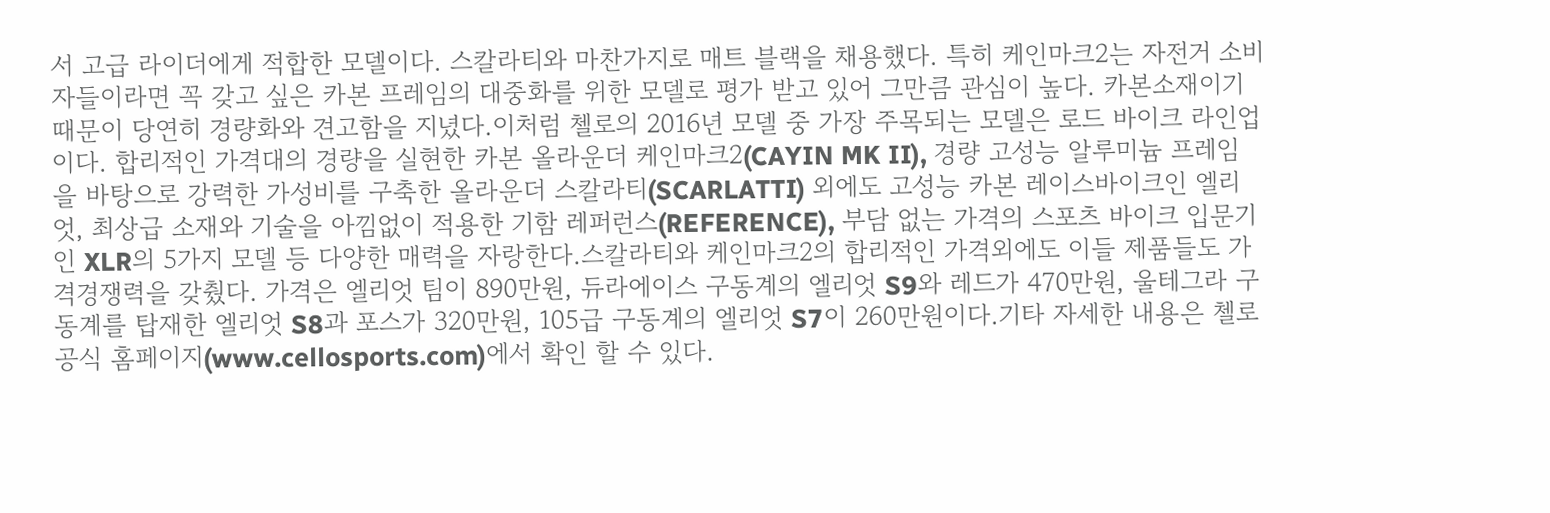서 고급 라이더에게 적합한 모델이다. 스칼라티와 마찬가지로 매트 블랙을 채용했다. 특히 케인마크2는 자전거 소비자들이라면 꼭 갖고 싶은 카본 프레임의 대중화를 위한 모델로 평가 받고 있어 그만큼 관심이 높다. 카본소재이기 때문이 당연히 경량화와 견고함을 지녔다.이처럼 첼로의 2016년 모델 중 가장 주목되는 모델은 로드 바이크 라인업이다. 합리적인 가격대의 경량을 실현한 카본 올라운더 케인마크2(CAYIN MK II), 경량 고성능 알루미늄 프레임을 바탕으로 강력한 가성비를 구축한 올라운더 스칼라티(SCARLATTI) 외에도 고성능 카본 레이스바이크인 엘리엇, 최상급 소재와 기술을 아낌없이 적용한 기함 레퍼런스(REFERENCE), 부담 없는 가격의 스포츠 바이크 입문기인 XLR의 5가지 모델 등 다양한 매력을 자랑한다.스칼라티와 케인마크2의 합리적인 가격외에도 이들 제품들도 가격경쟁력을 갖췄다. 가격은 엘리엇 팀이 890만원, 듀라에이스 구동계의 엘리엇 S9와 레드가 470만원, 울테그라 구동계를 탑재한 엘리엇 S8과 포스가 320만원, 105급 구동계의 엘리엇 S7이 260만원이다.기타 자세한 내용은 첼로 공식 홈페이지(www.cellosports.com)에서 확인 할 수 있다.